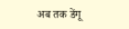अब तक डेंगू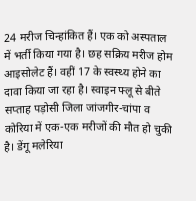24 मरीज चिन्हांकित हैं। एक को अस्पताल में भर्ती किया गया है। छह सक्रिय मरीज होम आइसोलेट हैं। वहीं 17 के स्वस्थ्य होने का दावा किया जा रहा है। स्वाइन फ्लू से बीते सप्ताह पड़ोसी जिला जांजगीर-चांपा व कोरिया में एक-एक मरीजों की मौत हो चुकी है। डेंगू मलेरिया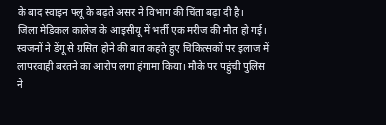के बाद स्वाइन फ्लू के बढ़ते असर ने विभाग की चिंता बढ़ा दी है।
जिला मेडिकल कालेज के आइसीयू में भर्ती एक मरीज की मौत हो गई। स्वजनों ने डेंगू से ग्रसित होने की बात कहते हुए चिकित्सकों पर इलाज में लापरवाही बरतने का आरोप लगा हंगामा किया। मौके पर पहुंची पुलिस ने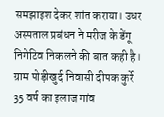समझाइश देकर शांत कराया। उधर अस्पताल प्रबंधन ने मरीज के डेंगू निगेटिव निकलने की बात कही है।
ग्राम पोड़ीखुर्द निवासी दीपक कुर्रे 35 वर्ष का इलाज गांव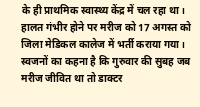के ही प्राथमिक स्वास्थ्य केंद्र में चल रहा था। हालत गंभीर होने पर मरीज को 17 अगस्त को जिला मेडिकल कालेज में भर्ती कराया गया। स्वजनों का कहना है कि गुरुवार की सुबह जब मरीज जीवित था तो डाक्टर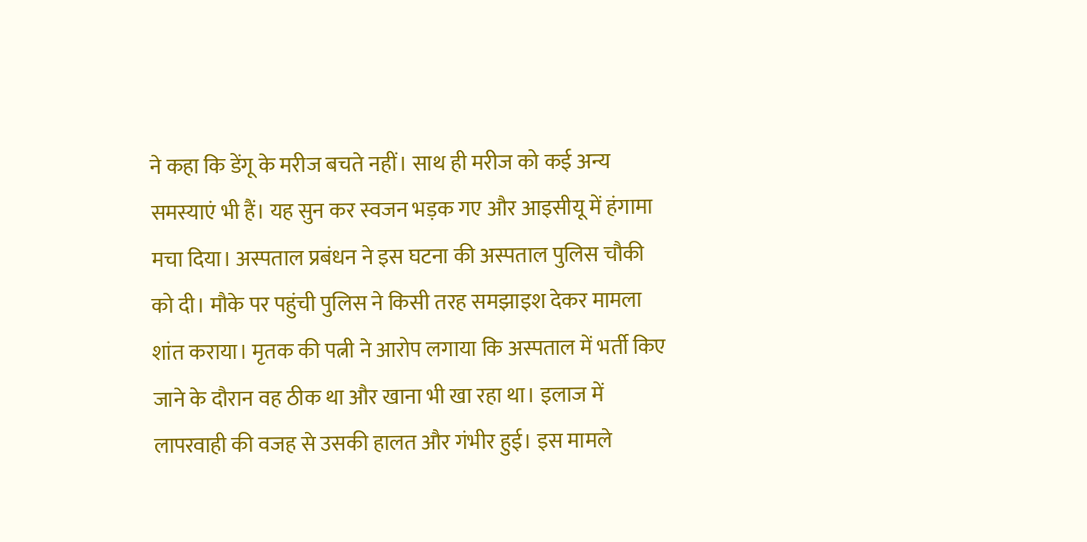ने कहा कि डेंगू के मरीज बचते नहीं। साथ ही मरीज को कई अन्य समस्याएं भी हैं। यह सुन कर स्वजन भड़क गए और आइसीयू में हंगामा मचा दिया। अस्पताल प्रबंधन ने इस घटना की अस्पताल पुलिस चौकी को दी। मौके पर पहुंची पुलिस ने किसी तरह समझाइश देकर मामला शांत कराया। मृतक की पत्नी ने आरोप लगाया कि अस्पताल में भर्ती किए जाने के दौरान वह ठीक था और खाना भी खा रहा था। इलाज में लापरवाही की वजह से उसकी हालत और गंभीर हुई। इस मामले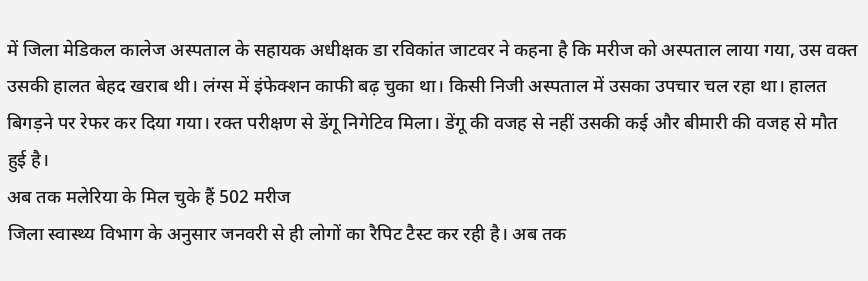में जिला मेडिकल कालेज अस्पताल के सहायक अधीक्षक डा रविकांत जाटवर ने कहना है कि मरीज को अस्पताल लाया गया, उस वक्त उसकी हालत बेहद खराब थी। लंग्स में इंफेक्शन काफी बढ़ चुका था। किसी निजी अस्पताल में उसका उपचार चल रहा था। हालत बिगड़ने पर रेफर कर दिया गया। रक्त परीक्षण से डेंगू निगेटिव मिला। डेंगू की वजह से नहीं उसकी कई और बीमारी की वजह से मौत हुई है।
अब तक मलेरिया के मिल चुके हैं 502 मरीज
जिला स्वास्थ्य विभाग के अनुसार जनवरी से ही लोगों का रैपिट टैस्ट कर रही है। अब तक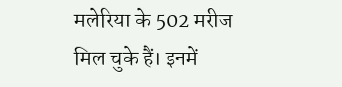मलेरिया के 502 मरीज मिल चुके हैं। इनमें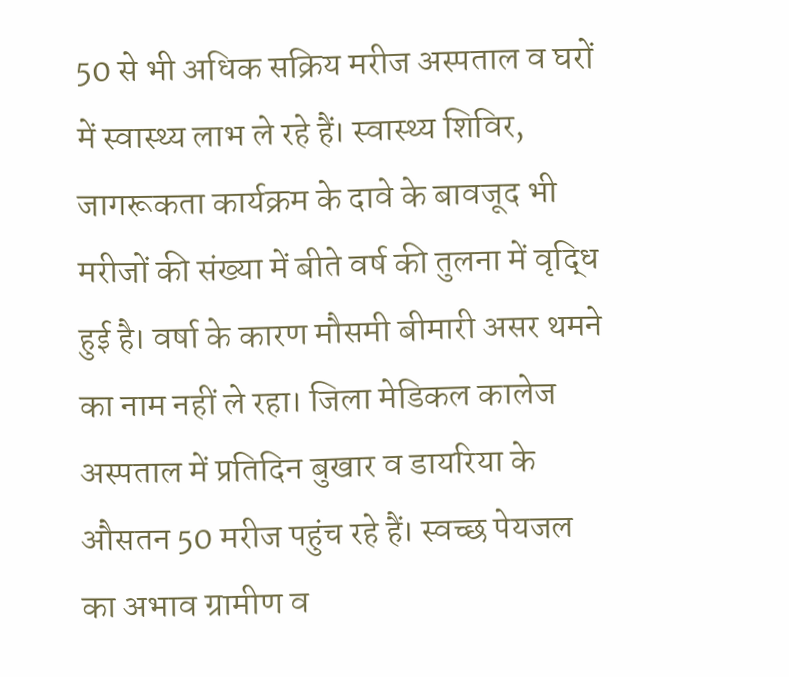50 से भी अधिक सक्रिय मरीज अस्पताल व घरों में स्वास्थ्य लाभ ले रहे हैं। स्वास्थ्य शिविर, जागरूकता कार्यक्रम के दावे के बावजूद भी मरीजों की संख्या में बीते वर्ष की तुलना में वृद्धि हुई है। वर्षा के कारण मौसमी बीमारी असर थमने का नाम नहीं ले रहा। जिला मेडिकल कालेज अस्पताल में प्रतिदिन बुखार व डायरिया के औसतन 50 मरीज पहुंच रहे हैं। स्वच्छ पेयजल का अभाव ग्रामीण व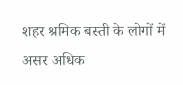शहर श्रमिक बस्ती के लोगों में असर अधिक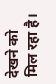देखने को मिल रहा है।